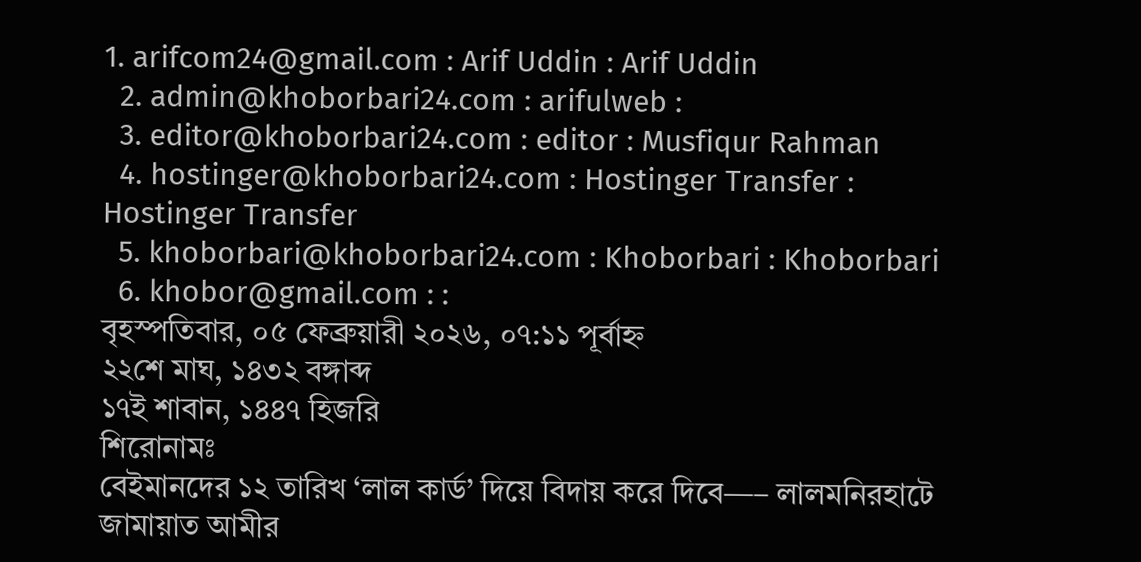1. arifcom24@gmail.com : Arif Uddin : Arif Uddin
  2. admin@khoborbari24.com : arifulweb :
  3. editor@khoborbari24.com : editor : Musfiqur Rahman
  4. hostinger@khoborbari24.com : Hostinger Transfer : Hostinger Transfer
  5. khoborbari@khoborbari24.com : Khoborbari : Khoborbari
  6. khobor@gmail.com : :
বৃহস্পতিবার, ০৫ ফেব্রুয়ারী ২০২৬, ০৭:১১ পূর্বাহ্ন
২২শে মাঘ, ১৪৩২ বঙ্গাব্দ
১৭ই শাবান, ১৪৪৭ হিজরি
শিরোনামঃ
বেইমানদের ১২ তারিখ ‘লাল কার্ড’ দিয়ে বিদায় করে দিবে—– লালমনিরহাটে জামায়াত আমীর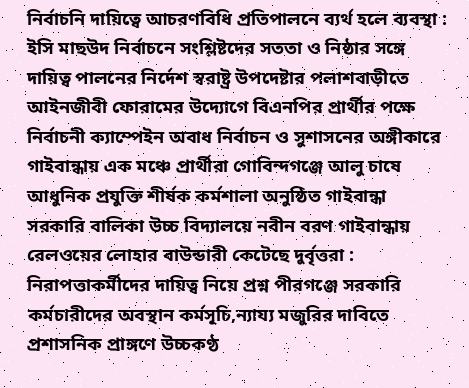নির্বাচনি দায়িত্বে আচরণবিধি প্রতিপালনে ব্যর্থ হলে ব্যবস্থা : ইসি মাছউদ নির্বাচনে সংশ্লিষ্টদের সততা ও নিষ্ঠার সঙ্গে দায়িত্ব পালনের নির্দেশ স্বরাষ্ট্র উপদেষ্টার পলাশবাড়ীতে আইনজীবী ফোরামের উদ্যোগে বিএনপির প্রার্থীর পক্ষে নির্বাচনী ক্যাম্পেইন অবাধ নির্বাচন ও সুশাসনের অঙ্গীকারে গাইবান্ধায় এক মঞ্চে প্রার্থীরা গোবিন্দগঞ্জে আলু চাষে আধুনিক প্রযুক্তি শীর্ষক কর্মশালা অনুষ্ঠিত গাইবান্ধা সরকারি বালিকা উচ্চ বিদ্যালয়ে নবীন বরণ গাইবান্ধায় রেলওয়ের লোহার বাউন্ডারী কেটেছে দুর্বৃত্তরা : নিরাপত্তাকর্মীদের দায়িত্ব নিয়ে প্রশ্ন পীরগঞ্জে সরকারি কর্মচারীদের অবস্থান কর্মসূচি,ন্যায্য মজুরির দাবিতে প্রশাসনিক প্রাঙ্গণে উচ্চকণ্ঠ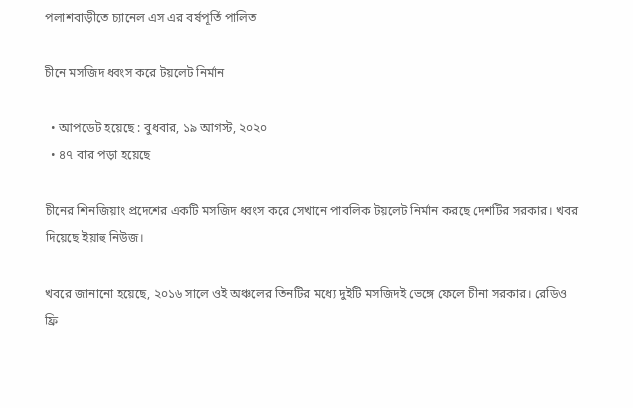পলাশবাড়ীতে চ্যানেল এস এর বর্ষপূর্তি পালিত

চীনে মসজিদ ধ্বংস করে টয়লেট নির্মান

  • আপডেট হয়েছে : বুধবার, ১৯ আগস্ট, ২০২০
  • ৪৭ বার পড়া হয়েছে

চীনের শিনজিয়াং প্রদেশের একটি মসজিদ ধ্বংস করে সেখানে পাবলিক টয়লেট নির্মান করছে দেশটির সরকার। খবর দিয়েছে ইয়াহু নিউজ।

খবরে জানানো হয়েছে, ২০১৬ সালে ওই অঞ্চলের তিনটির মধ্যে দুইটি মসজিদই ভেঙ্গে ফেলে চীনা সরকার। রেডিও ফ্রি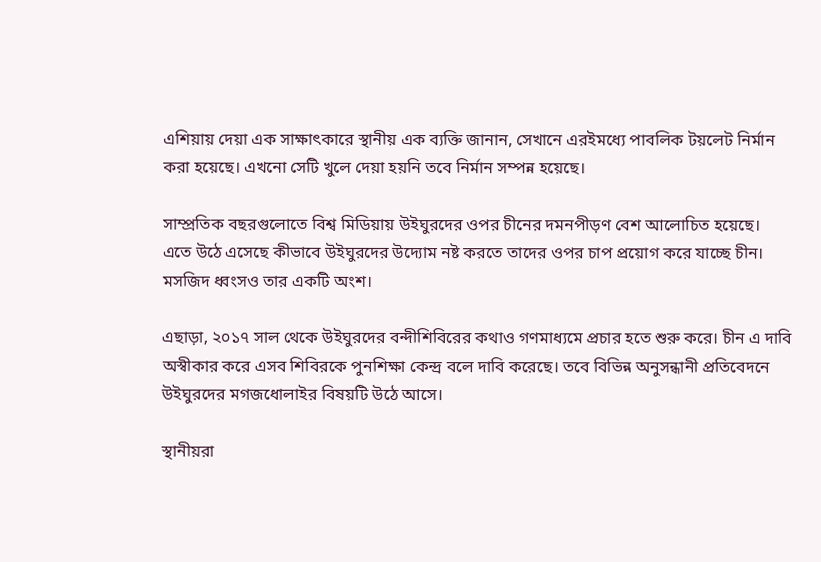এশিয়ায় দেয়া এক সাক্ষাৎকারে স্থানীয় এক ব্যক্তি জানান, সেখানে এরইমধ্যে পাবলিক টয়লেট নির্মান করা হয়েছে। এখনো সেটি খুলে দেয়া হয়নি তবে নির্মান সম্পন্ন হয়েছে।

সাম্প্রতিক বছরগুলোতে বিশ্ব মিডিয়ায় উইঘুরদের ওপর চীনের দমনপীড়ণ বেশ আলোচিত হয়েছে। এতে উঠে এসেছে কীভাবে উইঘুরদের উদ্যোম নষ্ট করতে তাদের ওপর চাপ প্রয়োগ করে যাচ্ছে চীন। মসজিদ ধ্বংসও তার একটি অংশ।

এছাড়া, ২০১৭ সাল থেকে উইঘুরদের বন্দীশিবিরের কথাও গণমাধ্যমে প্রচার হতে শুরু করে। চীন এ দাবি অস্বীকার করে এসব শিবিরকে পুনশিক্ষা কেন্দ্র বলে দাবি করেছে। তবে বিভিন্ন অনুসন্ধানী প্রতিবেদনে উইঘুরদের মগজধোলাইর বিষয়টি উঠে আসে।

স্থানীয়রা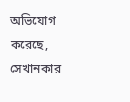অভিযোগ করেছে, সেখানকার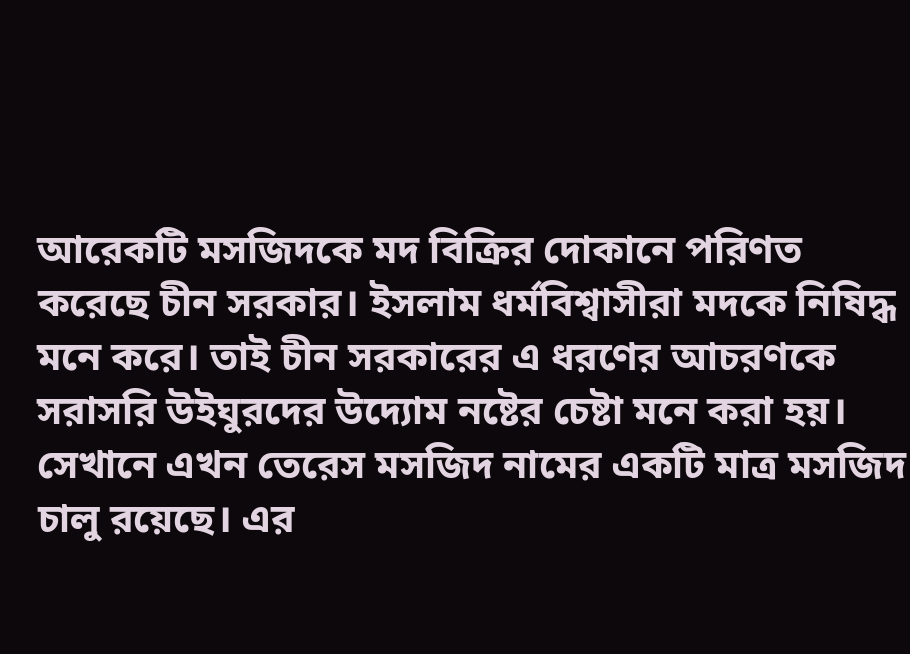আরেকটি মসজিদকে মদ বিক্রির দোকানে পরিণত করেছে চীন সরকার। ইসলাম ধর্মবিশ্বাসীরা মদকে নিষিদ্ধ মনে করে। তাই চীন সরকারের এ ধরণের আচরণকে সরাসরি উইঘুরদের উদ্যোম নষ্টের চেষ্টা মনে করা হয়। সেখানে এখন তেরেস মসজিদ নামের একটি মাত্র মসজিদ চালু রয়েছে। এর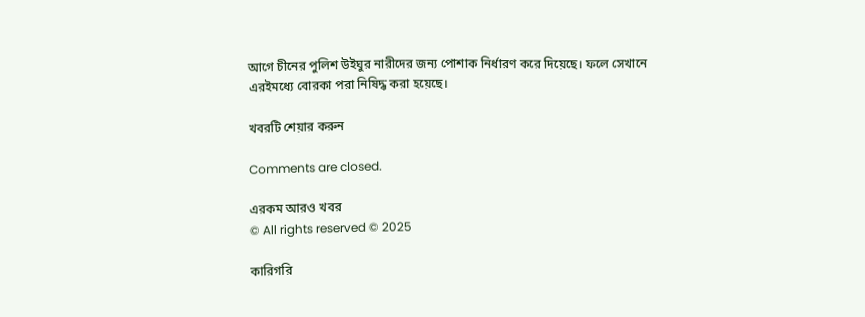আগে চীনের পুলিশ উইঘুর নারীদের জন্য পোশাক নির্ধারণ করে দিয়েছে। ফলে সেখানে এরইমধ্যে বোরকা পরা নিষিদ্ধ করা হয়েছে।

খবরটি শেয়ার করুন

Comments are closed.

এরকম আরও খবর
© All rights reserved © 2025

কারিগরি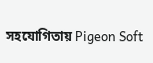সহযোগিতায় Pigeon Soft